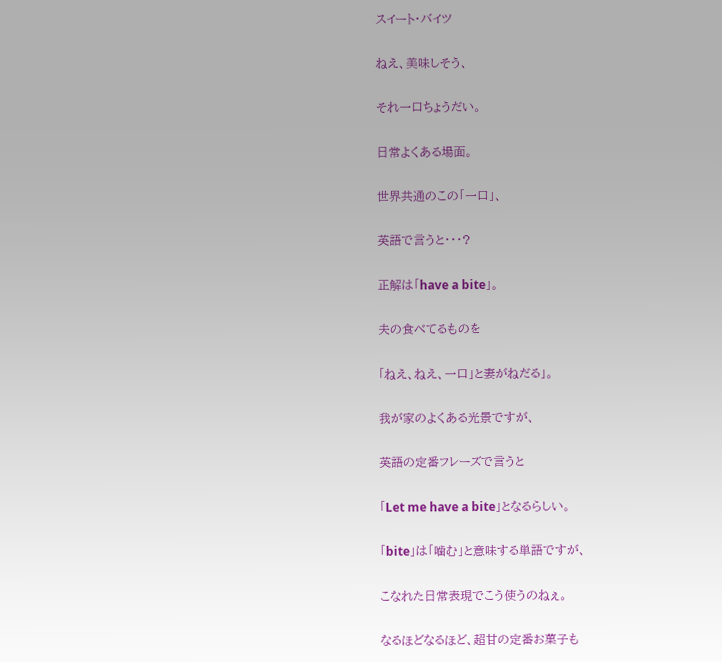スイート・バイツ

ねえ、美味しそう、

それ一口ちょうだい。

日常よくある場面。

世界共通のこの「一口」、

英語で言うと・・・?

正解は「have a bite」。

夫の食べてるものを

「ねえ、ねえ、一口」と妻がねだる」。

我が家のよくある光景ですが、

英語の定番フレーズで言うと

「Let me have a bite」となるらしい。

「bite」は「噛む」と意味する単語ですが、

こなれた日常表現でこう使うのねぇ。

なるほどなるほど、超甘の定番お菓子も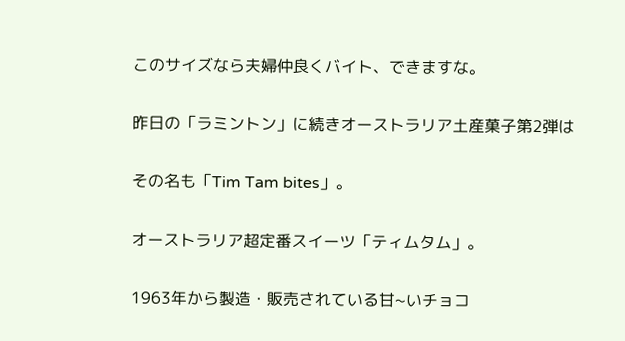このサイズなら夫婦仲良くバイト、できますな。

昨日の「ラミントン」に続きオーストラリア土産菓子第2弾は

その名も「Tim Tam bites」。

オーストラリア超定番スイーツ「ティムタム」。

1963年から製造・販売されている甘~いチョコ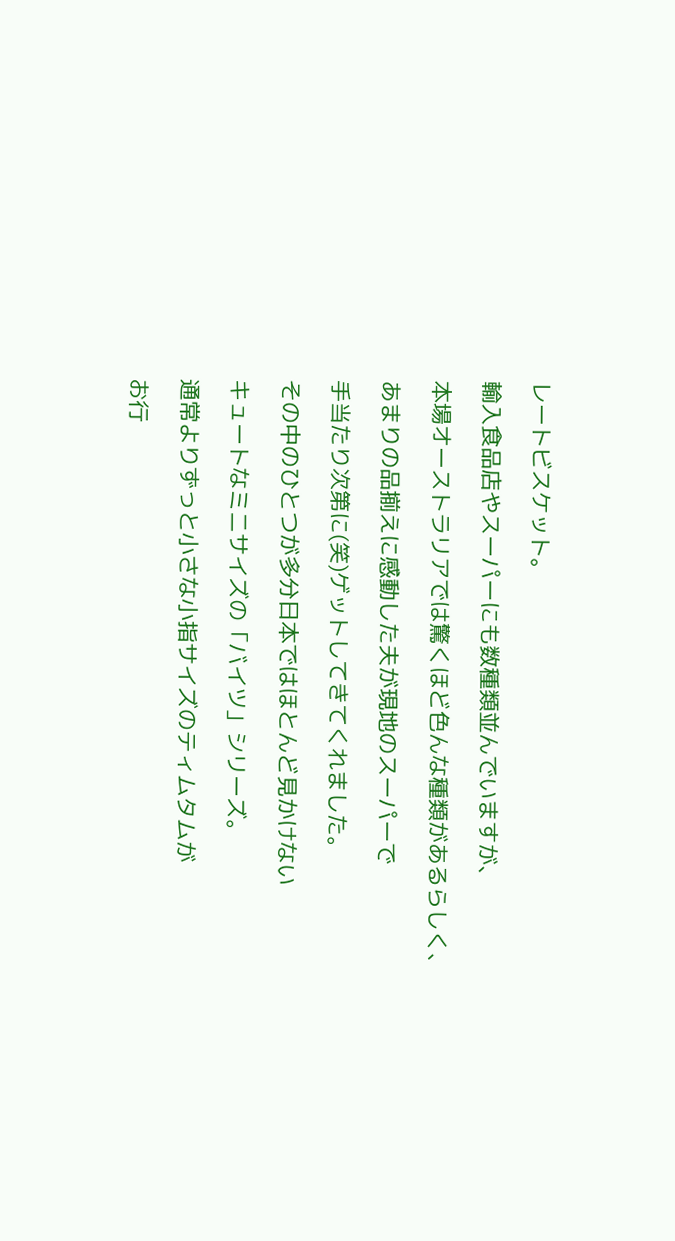レートビスケット。

輸入食品店やスーパーにも数種類並んでいますが、

本場オーストラリアでは驚くほど色んな種類があるらしく、

あまりの品揃えに感動した夫が現地のスーパーで

手当たり次第に(笑)ゲットしてきてくれました。

その中のひとつが多分日本ではほとんど見かけない

キュートなミニサイズの「バイツ」シリーズ。

通常よりずっと小さな小指サイズのティムタムが

お行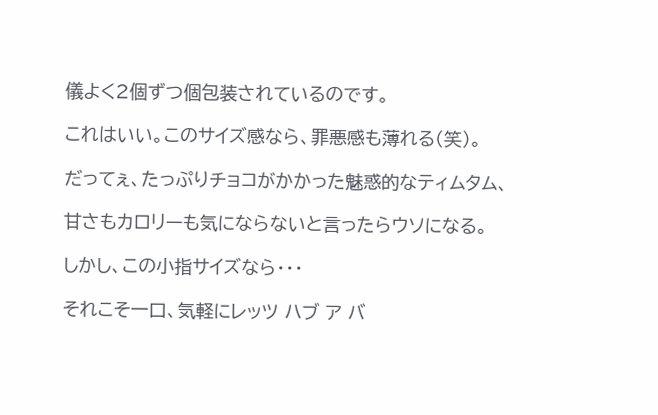儀よく2個ずつ個包装されているのです。

これはいい。このサイズ感なら、罪悪感も薄れる(笑)。

だってぇ、たっぷりチョコがかかった魅惑的なティムタム、

甘さもカロリーも気にならないと言ったらウソになる。

しかし、この小指サイズなら・・・

それこそ一口、気軽にレッツ ハブ ア バ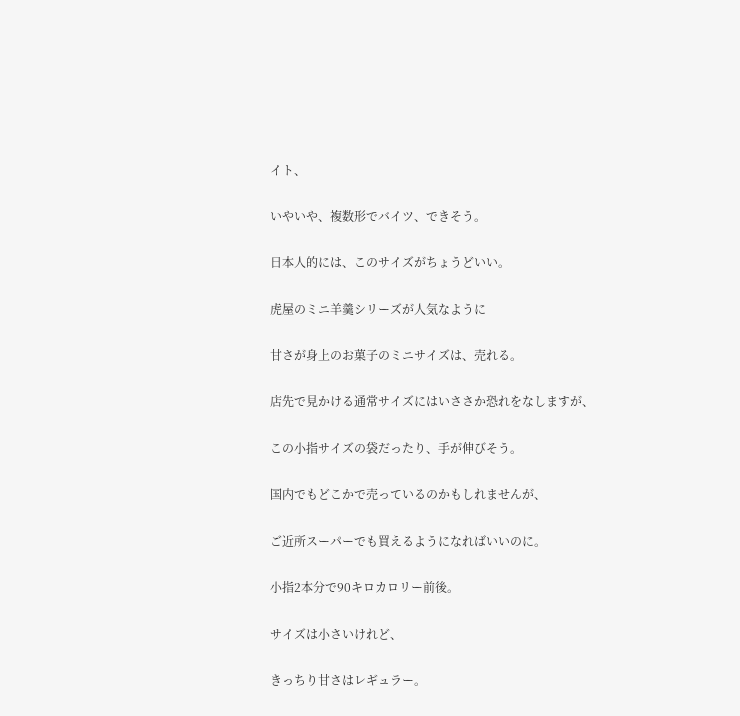イト、

いやいや、複数形でバイツ、できそう。

日本人的には、このサイズがちょうどいい。

虎屋のミニ羊羹シリーズが人気なように

甘さが身上のお菓子のミニサイズは、売れる。

店先で見かける通常サイズにはいささか恐れをなしますが、

この小指サイズの袋だったり、手が伸びそう。

国内でもどこかで売っているのかもしれませんが、

ご近所スーパーでも買えるようになればいいのに。

小指2本分で90キロカロリー前後。

サイズは小さいけれど、

きっちり甘さはレギュラー。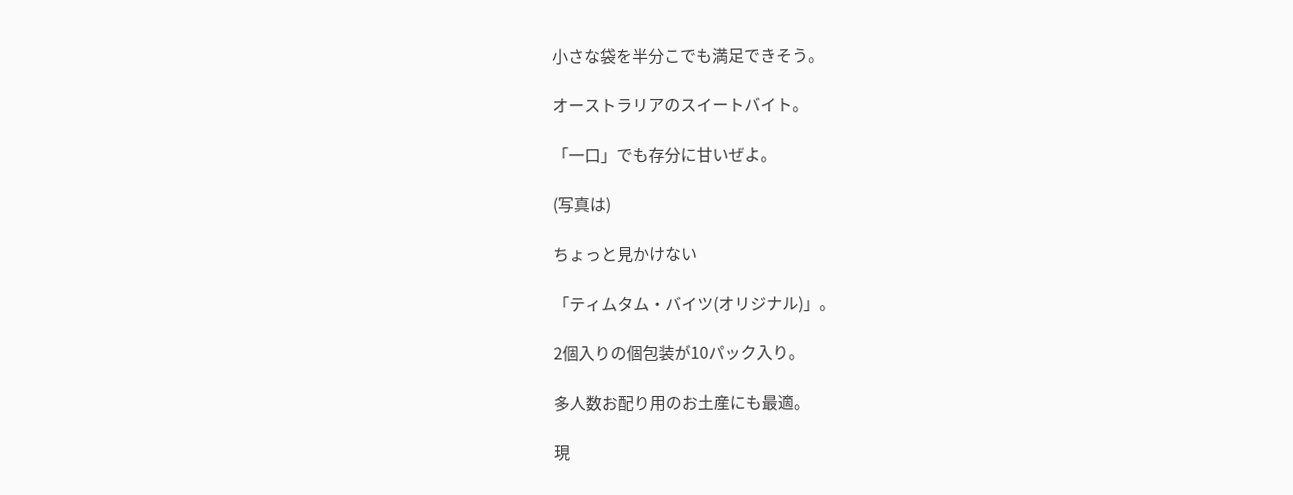小さな袋を半分こでも満足できそう。

オーストラリアのスイートバイト。

「一口」でも存分に甘いぜよ。

(写真は)

ちょっと見かけない

「ティムタム・バイツ(オリジナル)」。

2個入りの個包装が10パック入り。

多人数お配り用のお土産にも最適。

現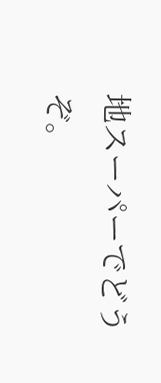地スーパーでどうぞ。